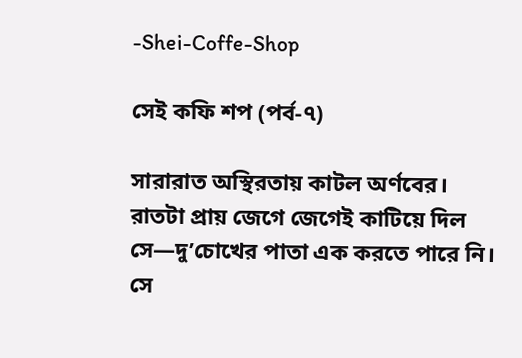-Shei-Coffe-Shop

সেই কফি শপ (পর্ব-৭)

সারারাত অস্থিরতায় কাটল অর্ণবের।
রাতটা প্রায় জেগে জেগেই কাটিয়ে দিল সে—দু’চোখের পাতা এক করতে পারে নি। সে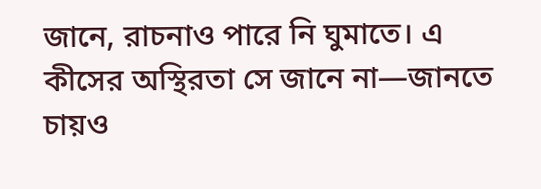জানে, রাচনাও পারে নি ঘুমাতে। এ কীসের অস্থিরতা সে জানে না—জানতে চায়ও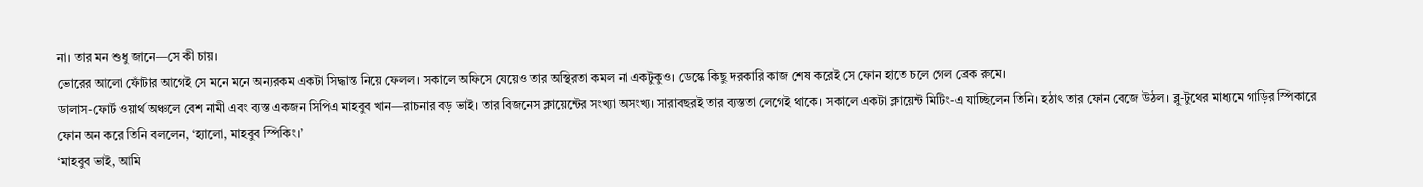না। তার মন শুধু জানে—সে কী চায়।
ভোরের আলো ফোঁটার আগেই সে মনে মনে অন্যরকম একটা সিদ্ধান্ত নিয়ে ফেলল। সকালে অফিসে যেয়েও তার অস্থিরতা কমল না একটুকুও। ডেস্কে কিছু দরকারি কাজ শেষ করেই সে ফোন হাতে চলে গেল ব্রেক রুমে।
ডালাস-ফোর্ট ওয়ার্থ অঞ্চলে বেশ নামী এবং ব্যস্ত একজন সিপিএ মাহবুব খান—রাচনার বড় ভাই। তার বিজনেস ক্লায়েন্টের সংখ্যা অসংখ্য। সারাবছরই তার ব্যস্ততা লেগেই থাকে। সকালে একটা ক্লায়েন্ট মিটিং-এ যাচ্ছিলেন তিনি। হঠাৎ তার ফোন বেজে উঠল। ব্লু-টুথের মাধ্যমে গাড়ির স্পিকারে ফোন অন করে তিনি বললেন, ‘হ্যালো, মাহবুব স্পিকিং।’
‘মাহবুব ভাই, আমি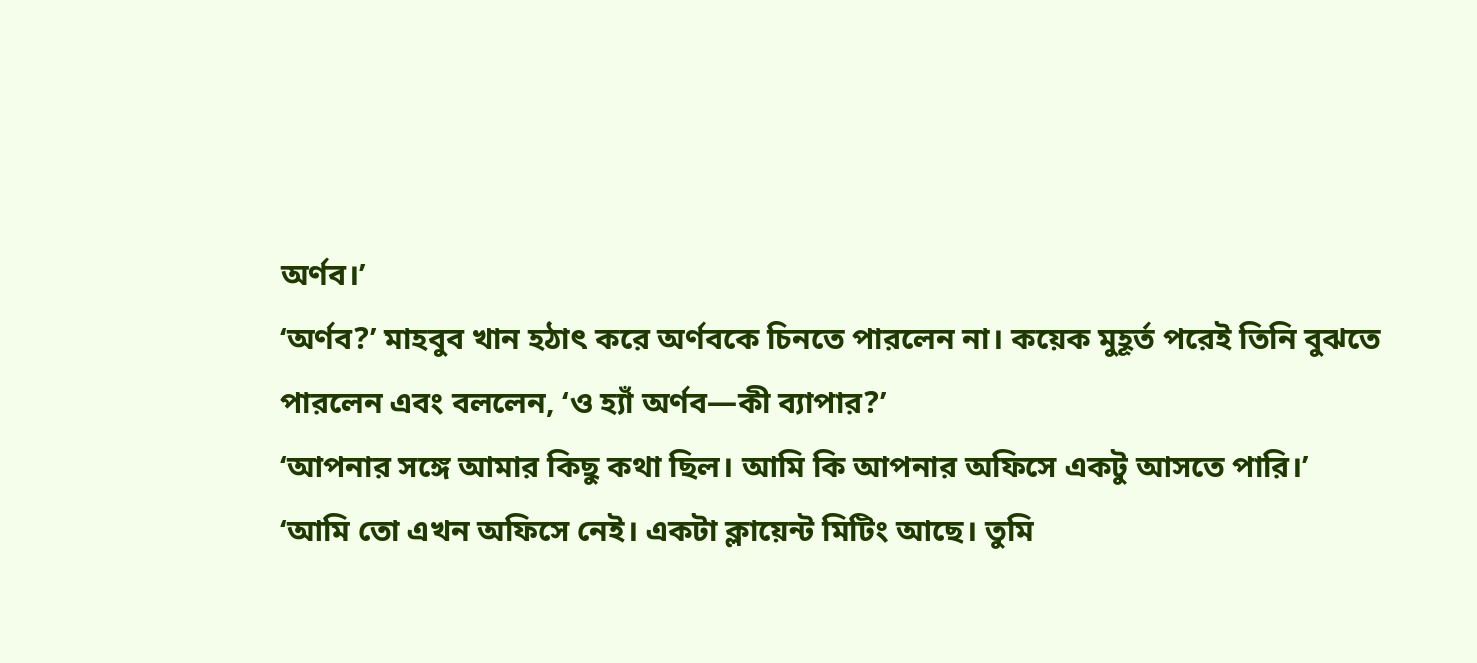অর্ণব।’
‘অর্ণব?’ মাহবুব খান হঠাৎ করে অর্ণবকে চিনতে পারলেন না। কয়েক মুহূর্ত পরেই তিনি বুঝতে পারলেন এবং বললেন, ‘ও হ্যাঁ অর্ণব—কী ব্যাপার?’
‘আপনার সঙ্গে আমার কিছু কথা ছিল। আমি কি আপনার অফিসে একটু আসতে পারি।’
‘আমি তো এখন অফিসে নেই। একটা ক্লায়েন্ট মিটিং আছে। তুমি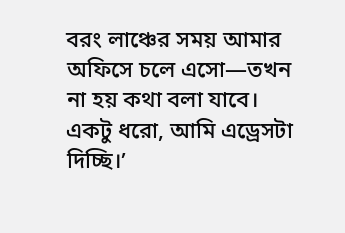বরং লাঞ্চের সময় আমার অফিসে চলে এসো—তখন না হয় কথা বলা যাবে। একটু ধরো, আমি এড্রেসটা দিচ্ছি।’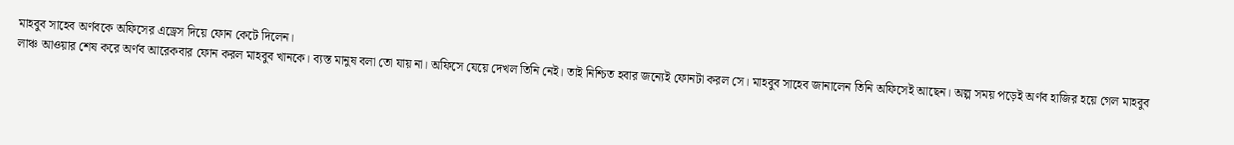মাহবুব সাহেব অর্ণবকে অফিসের এড্রেস দিয়ে ফোন কেটে দিলেন।
লাঞ্চ আওয়ার শেষ করে অর্ণব আরেকবার ফোন করল মাহবুব খানকে। ব্যস্ত মানুষ বলা তো যায় না। অফিসে যেয়ে দেখল তিনি নেই। তাই নিশ্চিত হবার জন্যেই ফোনটা করল সে। মাহবুব সাহেব জানালেন তিনি অফিসেই আছেন। অল্প সময় পড়েই অর্ণব হাজির হয়ে গেল মাহবুব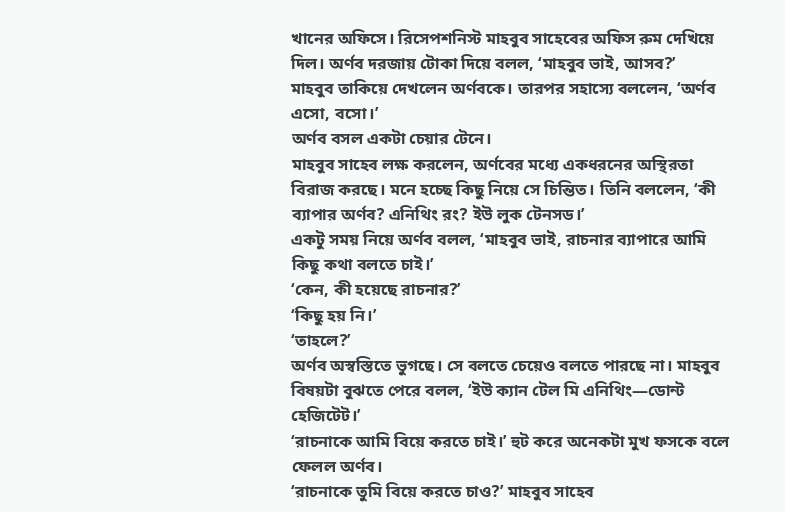খানের অফিসে। রিসেপশনিস্ট মাহবুব সাহেবের অফিস রুম দেখিয়ে দিল। অর্ণব দরজায় টোকা দিয়ে বলল, ‘মাহবুব ভাই, আসব?’
মাহবুব তাকিয়ে দেখলেন অর্ণবকে। তারপর সহাস্যে বললেন, ‘অর্ণব এসো, বসো।’
অর্ণব বসল একটা চেয়ার টেনে।
মাহবুব সাহেব লক্ষ করলেন, অর্ণবের মধ্যে একধরনের অস্থিরতা বিরাজ করছে। মনে হচ্ছে কিছু নিয়ে সে চিন্তিত। তিনি বললেন, ‘কী ব্যাপার অর্ণব? এনিথিং রং? ইউ লুক টেনসড।’
একটু সময় নিয়ে অর্ণব বলল, ‘মাহবুব ভাই, রাচনার ব্যাপারে আমি কিছু কথা বলতে চাই।’
‘কেন, কী হয়েছে রাচনার?’
‘কিছু হয় নি।’
‘তাহলে?’
অর্ণব অস্বস্তিতে ভুগছে। সে বলতে চেয়েও বলতে পারছে না। মাহবুব বিষয়টা বুঝতে পেরে বলল, ‘ইউ ক্যান টেল মি এনিথিং—ডোন্ট হেজিটেট।’
‘রাচনাকে আমি বিয়ে করতে চাই।’ হুট করে অনেকটা মুখ ফসকে বলে ফেলল অর্ণব।
‘রাচনাকে তুমি বিয়ে করতে চাও?’ মাহবুব সাহেব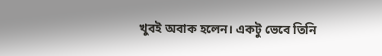খুবই অবাক হলেন। একটু ভেবে তিনি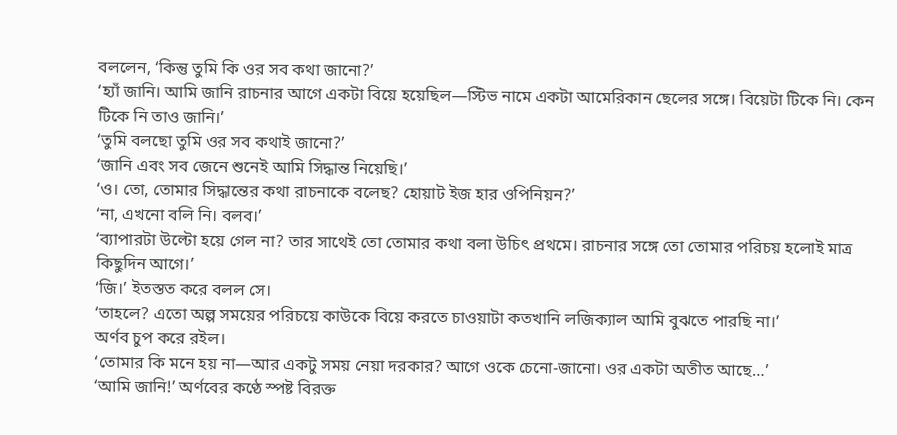বললেন, ‘কিন্তু তুমি কি ওর সব কথা জানো?’
‘হ্যাঁ জানি। আমি জানি রাচনার আগে একটা বিয়ে হয়েছিল—স্টিভ নামে একটা আমেরিকান ছেলের সঙ্গে। বিয়েটা টিকে নি। কেন টিকে নি তাও জানি।’
‘তুমি বলছো তুমি ওর সব কথাই জানো?’
‘জানি এবং সব জেনে শুনেই আমি সিদ্ধান্ত নিয়েছি।’
‘ও। তো, তোমার সিদ্ধান্তের কথা রাচনাকে বলেছ? হোয়াট ইজ হার ওপিনিয়ন?’
‘না, এখনো বলি নি। বলব।’
‘ব্যাপারটা উল্টো হয়ে গেল না? তার সাথেই তো তোমার কথা বলা উচিৎ প্রথমে। রাচনার সঙ্গে তো তোমার পরিচয় হলোই মাত্র কিছুদিন আগে।’
‘জি।’ ইতস্তত করে বলল সে।
‘তাহলে? এতো অল্প সময়ের পরিচয়ে কাউকে বিয়ে করতে চাওয়াটা কতখানি লজিক্যাল আমি বুঝতে পারছি না।’
অর্ণব চুপ করে রইল।
‘তোমার কি মনে হয় না—আর একটু সময় নেয়া দরকার? আগে ওকে চেনো-জানো। ওর একটা অতীত আছে…’
‘আমি জানি!’ অর্ণবের কণ্ঠে স্পষ্ট বিরক্ত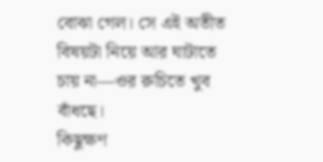বোঝা গেল। সে এই অতীত বিষয়টা নিয়ে আর ঘাটাতে চায় না—ওর রুচিতে খুব বাঁধছে।
কিছুক্ষণ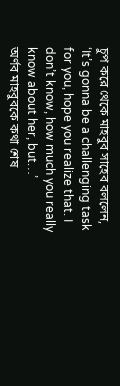চুপ করে থেকে মাহবুব সাহেব বললেন, ‘It’s gonna be a challenging task for you, hope you realize that. I don’t know, how much you really know about her, but…’
অর্ণব মাহবুবকে কথা শেষ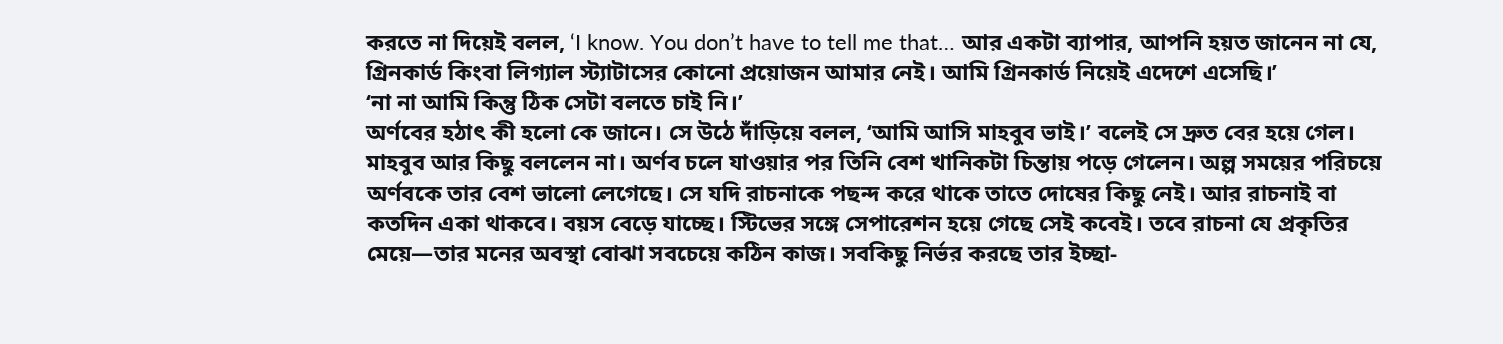করতে না দিয়েই বলল, ‘I know. You don’t have to tell me that… আর একটা ব্যাপার, আপনি হয়ত জানেন না যে, গ্রিনকার্ড কিংবা লিগ্যাল স্ট্যাটাসের কোনো প্রয়োজন আমার নেই। আমি গ্রিনকার্ড নিয়েই এদেশে এসেছি।’
‘না না আমি কিন্তু ঠিক সেটা বলতে চাই নি।’
অর্ণবের হঠাৎ কী হলো কে জানে। সে উঠে দাঁড়িয়ে বলল, ‘আমি আসি মাহবুব ভাই।’ বলেই সে দ্রুত বের হয়ে গেল।
মাহবুব আর কিছু বললেন না। অর্ণব চলে যাওয়ার পর তিনি বেশ খানিকটা চিন্তায় পড়ে গেলেন। অল্প সময়ের পরিচয়ে অর্ণবকে তার বেশ ভালো লেগেছে। সে যদি রাচনাকে পছন্দ করে থাকে তাতে দোষের কিছু নেই। আর রাচনাই বা কতদিন একা থাকবে। বয়স বেড়ে যাচ্ছে। স্টিভের সঙ্গে সেপারেশন হয়ে গেছে সেই কবেই। তবে রাচনা যে প্রকৃতির মেয়ে—তার মনের অবস্থা বোঝা সবচেয়ে কঠিন কাজ। সবকিছু নির্ভর করছে তার ইচ্ছা-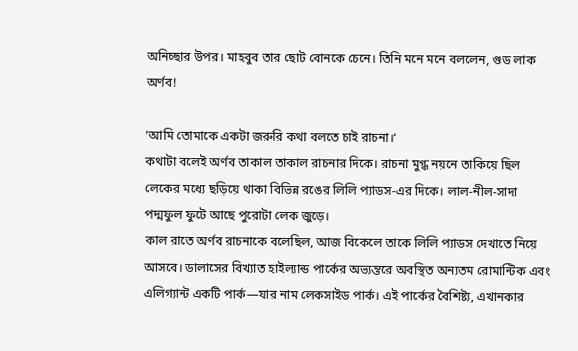অনিচ্ছার উপর। মাহবুব তার ছোট বোনকে চেনে। তিনি মনে মনে বললেন, গুড লাক অর্ণব!

‘আমি তোমাকে একটা জরুরি কথা বলতে চাই রাচনা।‘
কথাটা বলেই অর্ণব তাকাল তাকাল রাচনার দিকে। রাচনা মুগ্ধ নয়নে তাকিয়ে ছিল লেকের মধ্যে ছড়িয়ে থাকা বিভিন্ন রঙের লিলি প্যাডস-এর দিকে। লাল-নীল-সাদা পদ্মফুল ফুটে আছে পুরোটা লেক জুড়ে।
কাল রাতে অর্ণব রাচনাকে বলেছিল, আজ বিকেলে তাকে লিলি প্যাডস দেখাতে নিয়ে আসবে। ডালাসের বিখ্যাত হাইল্যান্ড পার্কের অভ্যন্তরে অবস্থিত অন্যতম রোমান্টিক এবং এলিগ্যান্ট একটি পার্ক—যার নাম লেকসাইড পার্ক। এই পার্কের বৈশিষ্ট্য, এখানকার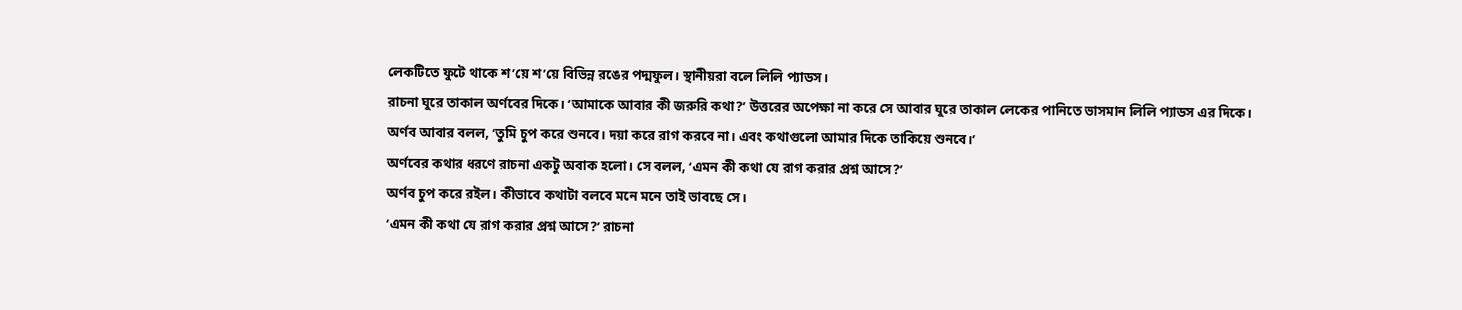লেকটিতে ফুটে থাকে শ’য়ে শ’য়ে বিভিন্ন রঙের পদ্মফুল। স্থানীয়রা বলে লিলি প্যাডস।
রাচনা ঘুরে তাকাল অর্ণবের দিকে। ‘আমাকে আবার কী জরুরি কথা?’ উত্তরের অপেক্ষা না করে সে আবার ঘুরে তাকাল লেকের পানিতে ভাসমান লিলি প্যাডস এর দিকে।
অর্ণব আবার বলল, ‘তুমি চুপ করে শুনবে। দয়া করে রাগ করবে না। এবং কথাগুলো আমার দিকে তাকিয়ে শুনবে।’
অর্ণবের কথার ধরণে রাচনা একটু অবাক হলো। সে বলল, ‘এমন কী কথা যে রাগ করার প্রশ্ন আসে?’
অর্ণব চুপ করে রইল। কীভাবে কথাটা বলবে মনে মনে তাই ভাবছে সে।
‘এমন কী কথা যে রাগ করার প্রশ্ন আসে?’ রাচনা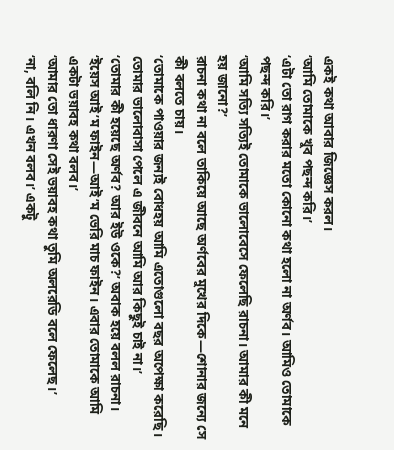একই কথা আবার জিজ্ঞেস করল।
‘আমি তোমাকে খুব পছন্দ করি।’
‘এটা তো রাগ করার মতো কোনো কথা হলো না অর্ণব। আমিও তোমাকে পছন্দ করি।’
‘আমি সত্যি সত্যিই তোমাকে ভালোবেসে ফেলেছি রাচনা। আমার কী মনে হয় জানো?’
রাচনা কথা না বলে তাকিয়ে আছে অর্ণবের মুখের দিকে—শোনার জন্যে সে কী বলতে চায়।
‘তোমাকে পাওয়ার জন্যই বোধহয় আমি এতোগুলো বছর অপেক্ষা করেছি। তোমার ভালোবাসা পেলে এ জীবনে আমি আর কিছুই চাই না।’
‘তোমার কী হয়েছে অর্ণব? আর ইউ ওকে?’ অবাক হয়ে বলল রাচনা।
‘ইয়েস আই’ম ফাইন—আই’ম ভেরি মাচ ফাইন। এবার তোমাকে আমি একটা ভয়াবহ কথা বলব।’
‘আমার তো ধারণা সেই ভয়াবহ কথা তুমি অলরেডি বলে ফেলেছ।’
‘না, বলি নি। এখন বলব।’ একটু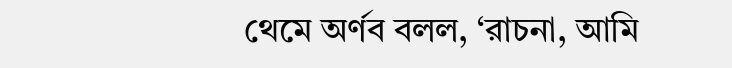থেমে অর্ণব বলল, ‘রাচনা, আমি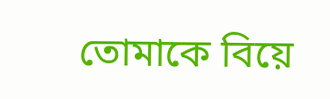তোমাকে বিয়ে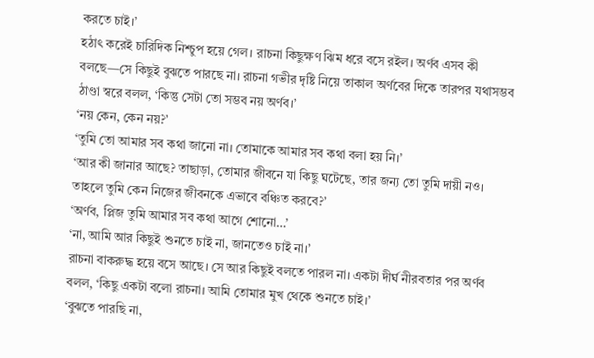করতে চাই।’
হঠাৎ করেই চারিদিক নিশ্চুপ হয়ে গেল। রাচনা কিছুক্ষণ ঝিম ধরে বসে রইল। অর্ণব এসব কী বলছে—সে কিছুই বুঝতে পারছে না। রাচনা গভীর দৃষ্টি নিয়ে তাকাল অর্ণবের দিকে তারপর যথাসম্ভব ঠাণ্ডা স্বরে বলল, ‘কিন্তু সেটা তো সম্ভব নয় অর্ণব।’
‘নয় কেন, কেন নয়?’
‘তুমি তো আমার সব কথা জানো না। তোমাকে আমার সব কথা বলা হয় নি।’
‘আর কী জানার আছে? তাছাড়া, তোমার জীবনে যা কিছু ঘটেছে, তার জন্য তো তুমি দায়ী নও। তাহলে তুমি কেন নিজের জীবনকে এভাবে বঞ্চিত করবে?’
‘অর্ণব, প্লিজ তুমি আমার সব কথা আগে শোনো…’
‘না, আমি আর কিছুই শুনতে চাই না, জানতেও চাই না।’
রাচনা বাকরুদ্ধ হয়ে বসে আছে। সে আর কিছুই বলতে পারল না। একটা দীর্ঘ নীরবতার পর অর্ণব বলল, ‘কিছু একটা বলো রাচনা। আমি তোমার মুখ থেকে শুনতে চাই।’
‘বুঝতে পারছি না,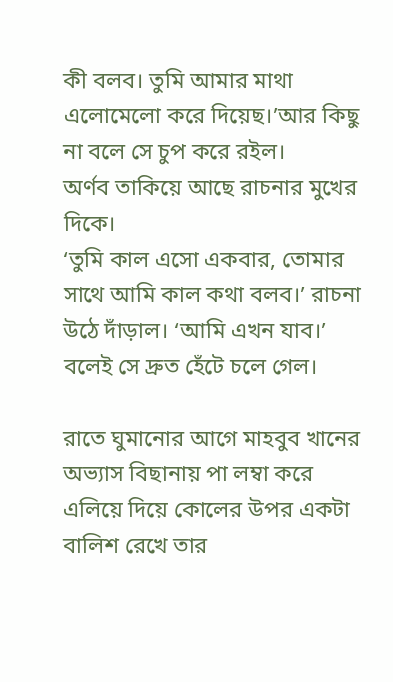কী বলব। তুমি আমার মাথা এলোমেলো করে দিয়েছ।’আর কিছু না বলে সে চুপ করে রইল।
অর্ণব তাকিয়ে আছে রাচনার মুখের দিকে।
‘তুমি কাল এসো একবার, তোমার সাথে আমি কাল কথা বলব।’ রাচনা উঠে দাঁড়াল। ‘আমি এখন যাব।’ বলেই সে দ্রুত হেঁটে চলে গেল।

রাতে ঘুমানোর আগে মাহবুব খানের অভ্যাস বিছানায় পা লম্বা করে এলিয়ে দিয়ে কোলের উপর একটা বালিশ রেখে তার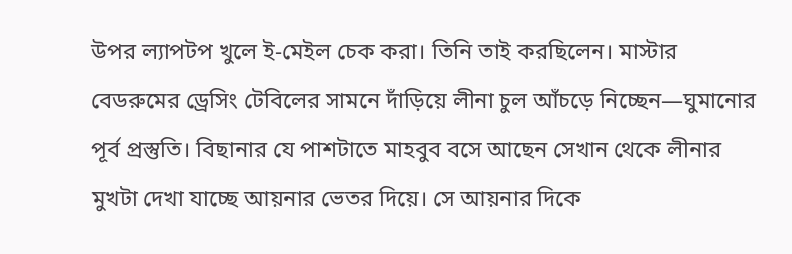উপর ল্যাপটপ খুলে ই-মেইল চেক করা। তিনি তাই করছিলেন। মাস্টার বেডরুমের ড্রেসিং টেবিলের সামনে দাঁড়িয়ে লীনা চুল আঁচড়ে নিচ্ছেন—ঘুমানোর পূর্ব প্রস্তুতি। বিছানার যে পাশটাতে মাহবুব বসে আছেন সেখান থেকে লীনার মুখটা দেখা যাচ্ছে আয়নার ভেতর দিয়ে। সে আয়নার দিকে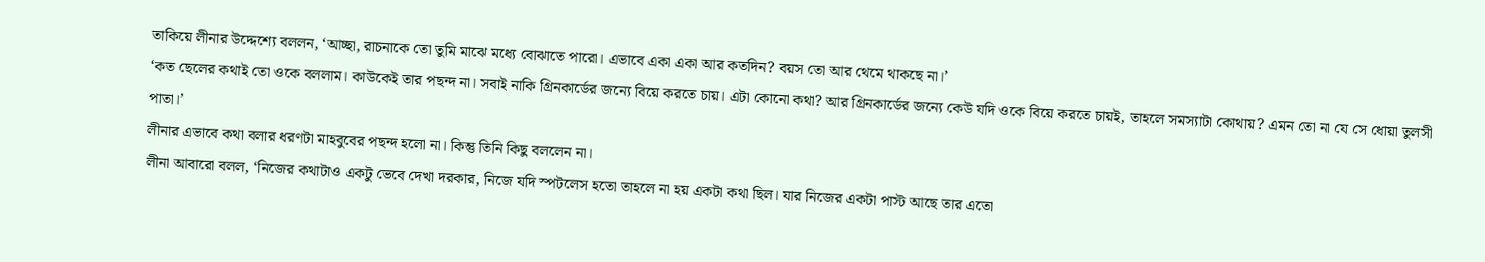তাকিয়ে লীনার উদ্দেশ্যে বললন, ‘আচ্ছা, রাচনাকে তো তুমি মাঝে মধ্যে বোঝাতে পারো। এভাবে একা একা আর কতদিন? বয়স তো আর থেমে থাকছে না।’
‘কত ছেলের কথাই তো ওকে বললাম। কাউকেই তার পছন্দ না। সবাই নাকি গ্রিনকার্ডের জন্যে বিয়ে করতে চায়। এটা কোনো কথা? আর গ্রিনকার্ডের জন্যে কেউ যদি ওকে বিয়ে করতে চায়ই, তাহলে সমস্যাটা কোথায়? এমন তো না যে সে ধোয়া তুলসী পাতা।’
লীনার এভাবে কথা বলার ধরণটা মাহবুবের পছন্দ হলো না। কিন্তু তিনি কিছু বললেন না।
লীনা আবারো বলল, ‘নিজের কথাটাও একটু ভেবে দেখা দরকার, নিজে যদি স্পটলেস হতো তাহলে না হয় একটা কথা ছিল। যার নিজের একটা পাস্ট আছে তার এতো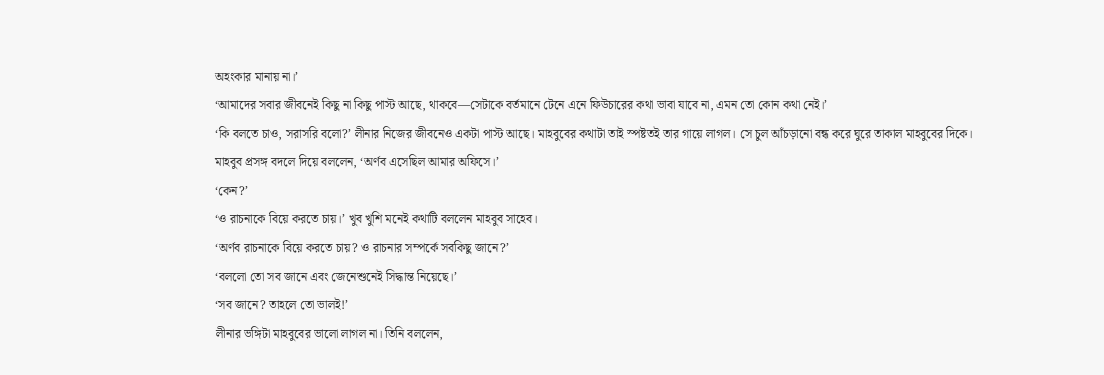অহংকার মানায় না।’
‘আমাদের সবার জীবনেই কিছু না কিছু পাস্ট আছে, থাকবে—সেটাকে বর্তমানে টেনে এনে ফিউচারের কথা ভাবা যাবে না, এমন তো কোন কথা নেই।’
‘কি বলতে চাও, সরাসরি বলো?’ লীনার নিজের জীবনেও একটা পাস্ট আছে। মাহবুবের কথাটা তাই স্পষ্টতই তার গায়ে লাগল। সে চুল আঁচড়ানো বন্ধ করে ঘুরে তাকাল মাহবুবের দিকে।
মাহবুব প্রসঙ্গ বদলে দিয়ে বললেন, ‘অর্ণব এসেছিল আমার অফিসে।’
‘কেন?’
‘ও রাচনাকে বিয়ে করতে চায়।’ খুব খুশি মনেই কথাটি বললেন মাহবুব সাহেব।
‘অর্ণব রাচনাকে বিয়ে করতে চায়? ও রাচনার সম্পর্কে সবকিছু জানে?’
‘বললো তো সব জানে এবং জেনেশুনেই সিদ্ধান্ত নিয়েছে।’
‘সব জানে? তাহলে তো ভালই!’
লীনার ভঙ্গিটা মাহবুবের ভালো লাগল না। তিনি বললেন,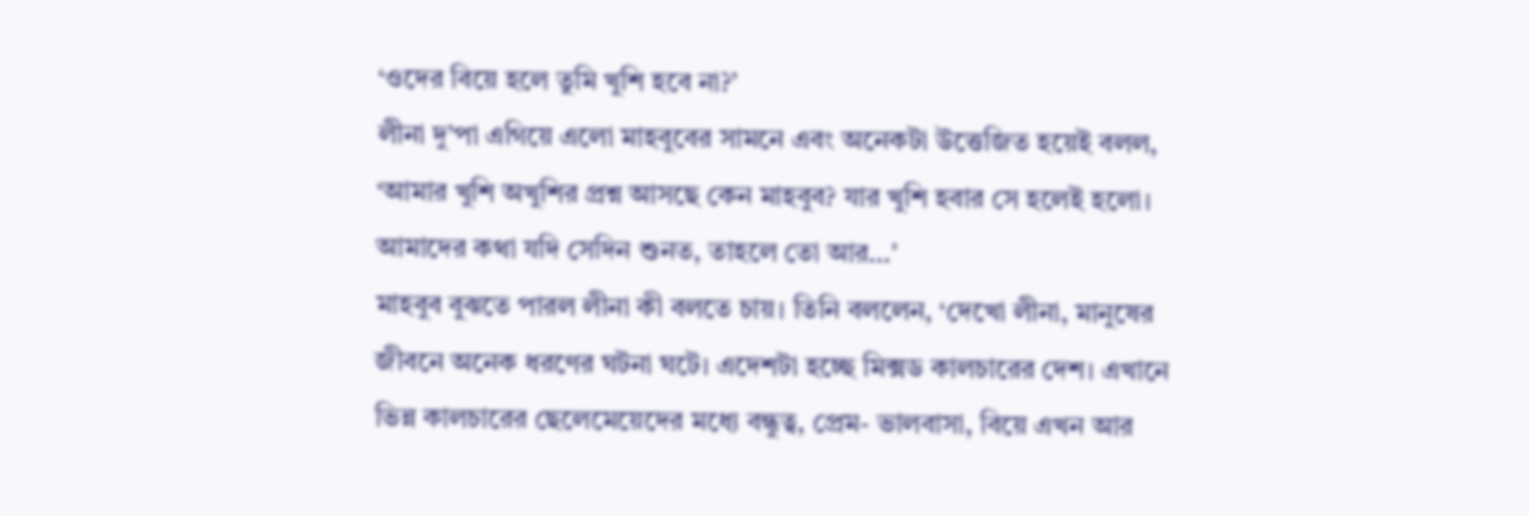‘ওদের বিয়ে হলে তুমি খুশি হবে না?’
লীনা দু’পা এগিয়ে এলো মাহবুবের সামনে এবং অনেকটা উত্তেজিত হয়েই বলল, ‘আমার খুশি অখুশির প্রশ্ন আসছে কেন মাহবুব? যার খুশি হবার সে হলেই হলো। আমাদের কথা যদি সেদিন শুনত, তাহলে তো আর…’
মাহবুব বুঝতে পারল লীনা কী বলতে চায়। তিনি বললেন, ‘দেখো লীনা, মানুষের জীবনে অনেক ধরণের ঘটনা ঘটে। এদেশটা হচ্ছে মিক্সড কালচারের দেশ। এখানে ভিন্ন কালচারের ছেলেমেয়েদের মধ্যে বন্ধুত্ব, প্রেম- ভালবাসা, বিয়ে এখন আর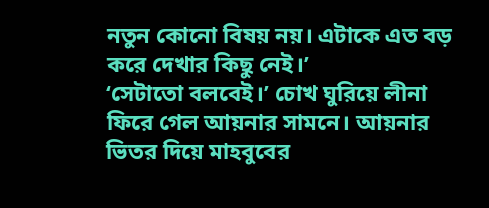নতুন কোনো বিষয় নয়। এটাকে এত বড় করে দেখার কিছু নেই।’
‘সেটাতো বলবেই।’ চোখ ঘুরিয়ে লীনা ফিরে গেল আয়নার সামনে। আয়নার ভিতর দিয়ে মাহবুবের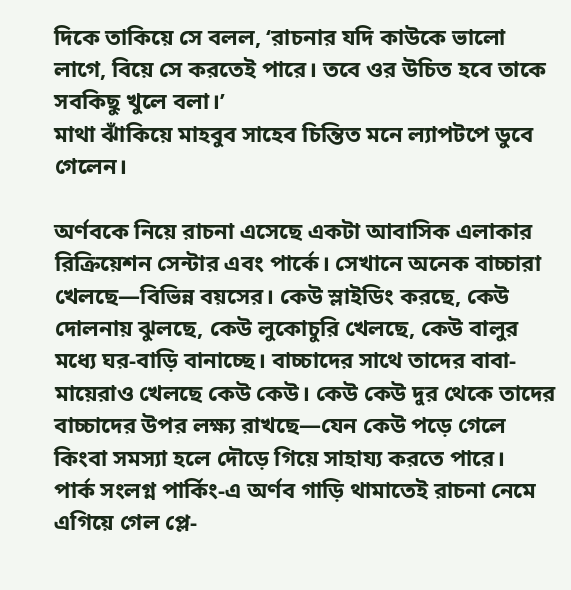দিকে তাকিয়ে সে বলল, ‘রাচনার যদি কাউকে ভালো লাগে, বিয়ে সে করতেই পারে। তবে ওর উচিত হবে তাকে সবকিছু খুলে বলা।’
মাথা ঝাঁকিয়ে মাহবুব সাহেব চিন্তিত মনে ল্যাপটপে ডুবে গেলেন।

অর্ণবকে নিয়ে রাচনা এসেছে একটা আবাসিক এলাকার রিক্রিয়েশন সেন্টার এবং পার্কে। সেখানে অনেক বাচ্চারা খেলছে—বিভিন্ন বয়সের। কেউ স্লাইডিং করছে, কেউ দোলনায় ঝুলছে, কেউ লুকোচুরি খেলছে, কেউ বালুর মধ্যে ঘর-বাড়ি বানাচ্ছে। বাচ্চাদের সাথে তাদের বাবা-মায়েরাও খেলছে কেউ কেউ। কেউ কেউ দুর থেকে তাদের বাচ্চাদের উপর লক্ষ্য রাখছে—যেন কেউ পড়ে গেলে কিংবা সমস্যা হলে দৌড়ে গিয়ে সাহায্য করতে পারে।
পার্ক সংলগ্ন পার্কিং-এ অর্ণব গাড়ি থামাতেই রাচনা নেমে এগিয়ে গেল প্লে-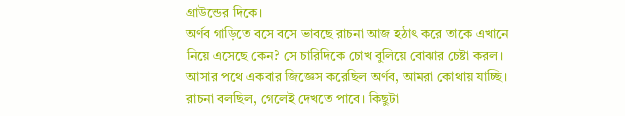গ্রাউন্ডের দিকে।
অর্ণব গাড়িতে বসে বসে ভাবছে রাচনা আজ হঠাৎ করে তাকে এখানে নিয়ে এসেছে কেন? সে চারিদিকে চোখ বুলিয়ে বোঝার চেষ্টা করল। আসার পথে একবার জিজ্ঞেস করেছিল অর্ণব, আমরা কোথায় যাচ্ছি। রাচনা বলছিল, গেলেই দেখতে পাবে। কিছুটা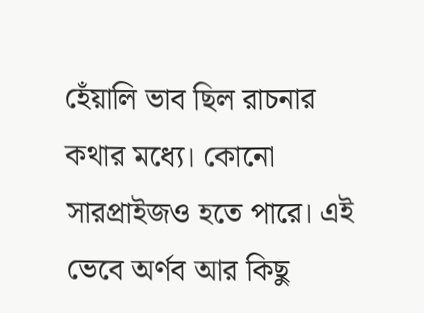হেঁয়ালি ভাব ছিল রাচনার কথার মধ্যে। কোনো সারপ্রাইজও হতে পারে। এই ভেবে অর্ণব আর কিছু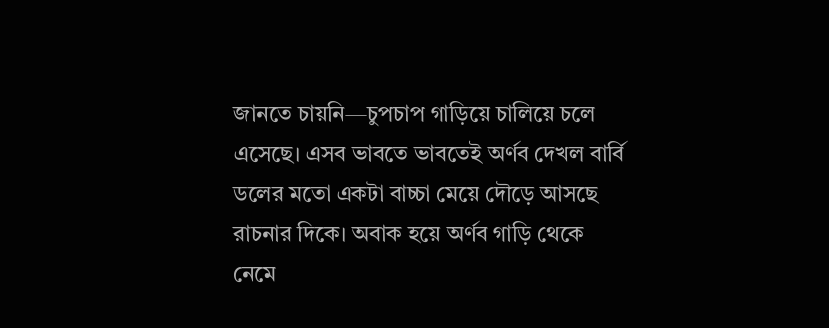জানতে চায়নি—চুপচাপ গাড়িয়ে চালিয়ে চলে এসেছে। এসব ভাবতে ভাবতেই অর্ণব দেখল বার্বি ডলের মতো একটা বাচ্চা মেয়ে দৌড়ে আসছে রাচনার দিকে। অবাক হয়ে অর্ণব গাড়ি থেকে নেমে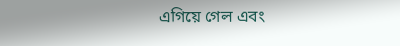এগিয়ে গেল এবং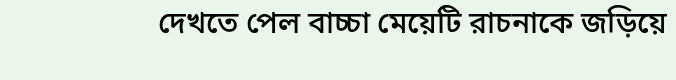দেখতে পেল বাচ্চা মেয়েটি রাচনাকে জড়িয়ে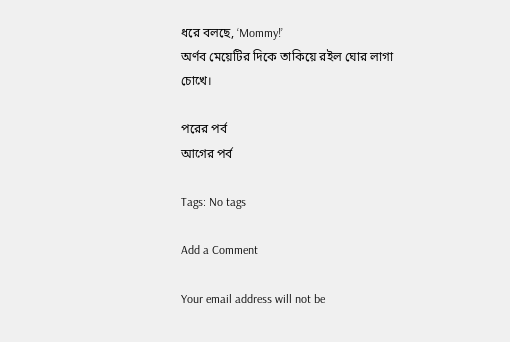ধরে বলছে, ‘Mommy!’
অর্ণব মেয়েটির দিকে তাকিয়ে রইল ঘোর লাগা চোখে।

পরের পর্ব
আগের পর্ব

Tags: No tags

Add a Comment

Your email address will not be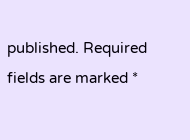published. Required fields are marked *